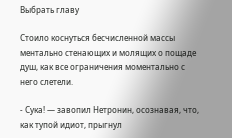Выбрать главу

Стоило коснуться бесчисленной массы ментально стенающих и молящих о пощаде душ, как все ограничения моментально с него слетели.

- Сука! — завопил Нетронин, осознавая, что, как тупой идиот, прыгнул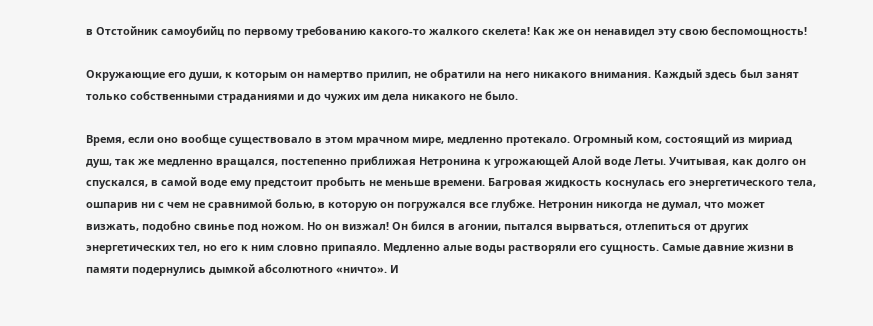в Отстойник самоубийц по первому требованию какого-то жалкого скелета! Как же он ненавидел эту свою беспомощность!

Окружающие его души, к которым он намертво прилип, не обратили на него никакого внимания. Каждый здесь был занят только собственными страданиями и до чужих им дела никакого не было.

Время, если оно вообще существовало в этом мрачном мире, медленно протекало. Огромный ком, состоящий из мириад душ, так же медленно вращался, постепенно приближая Нетронина к угрожающей Алой воде Леты. Учитывая, как долго он спускался, в самой воде ему предстоит пробыть не меньше времени. Багровая жидкость коснулась его энергетического тела, ошпарив ни с чем не сравнимой болью, в которую он погружался все глубже. Нетронин никогда не думал, что может визжать, подобно свинье под ножом. Но он визжал! Он бился в агонии, пытался вырваться, отлепиться от других энергетических тел, но его к ним словно припаяло. Медленно алые воды растворяли его сущность. Самые давние жизни в памяти подернулись дымкой абсолютного «ничто». И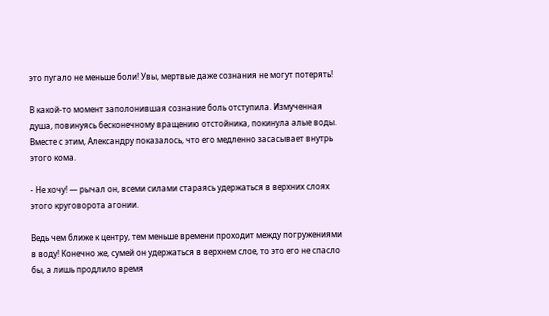это пугало не меньше боли! Увы, мертвые даже сознания не могут потерять!

В какой-то момент заполонившая сознание боль отступила. Измученная душа, повинуясь бесконечному вращению отстойника, покинула алые воды. Вместе с этим, Александру показалось, что его медленно засасывает внутрь этого кома.

- Не хочу! — рычал он, всеми силами стараясь удержаться в верхних слоях этого круговорота агонии.

Ведь чем ближе к центру, тем меньше времени проходит между погружениями в воду! Конечно же, сумей он удержаться в верхнем слое, то это его не спасло бы, а лишь продлило время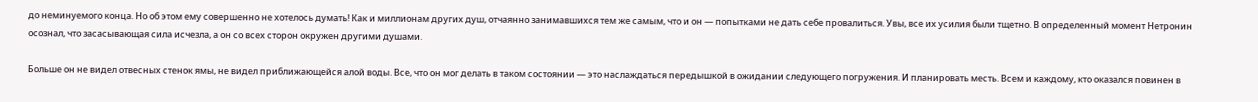до неминуемого конца. Но об этом ему совершенно не хотелось думать! Как и миллионам других душ, отчаянно занимавшихся тем же самым, что и он — попытками не дать себе провалиться. Увы, все их усилия были тщетно. В определенный момент Нетронин осознал, что засасывающая сила исчезла, а он со всех сторон окружен другими душами.

Больше он не видел отвесных стенок ямы, не видел приближающейся алой воды. Все, что он мог делать в таком состоянии — это наслаждаться передышкой в ожидании следующего погружения. И планировать месть. Всем и каждому, кто оказался повинен в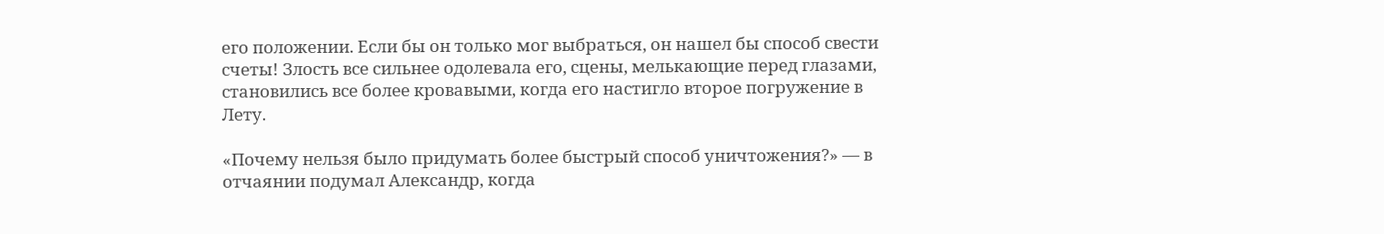его положении. Если бы он только мог выбраться, он нашел бы способ свести счеты! Злость все сильнее одолевала его, сцены, мелькающие перед глазами, становились все более кровавыми, когда его настигло второе погружение в Лету.

«Почему нельзя было придумать более быстрый способ уничтожения?» — в отчаянии подумал Александр, когда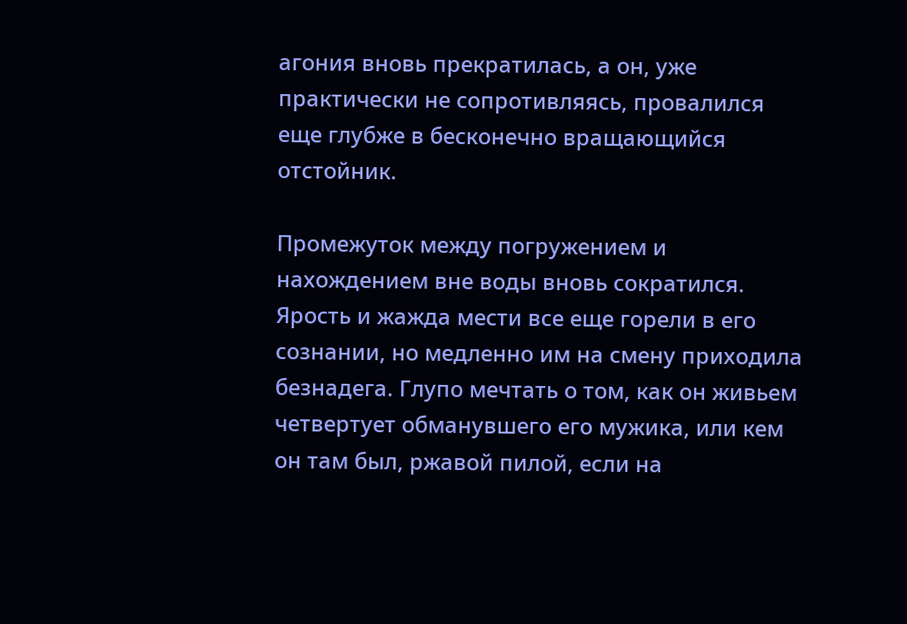агония вновь прекратилась, а он, уже практически не сопротивляясь, провалился еще глубже в бесконечно вращающийся отстойник.

Промежуток между погружением и нахождением вне воды вновь сократился. Ярость и жажда мести все еще горели в его сознании, но медленно им на смену приходила безнадега. Глупо мечтать о том, как он живьем четвертует обманувшего его мужика, или кем он там был, ржавой пилой, если на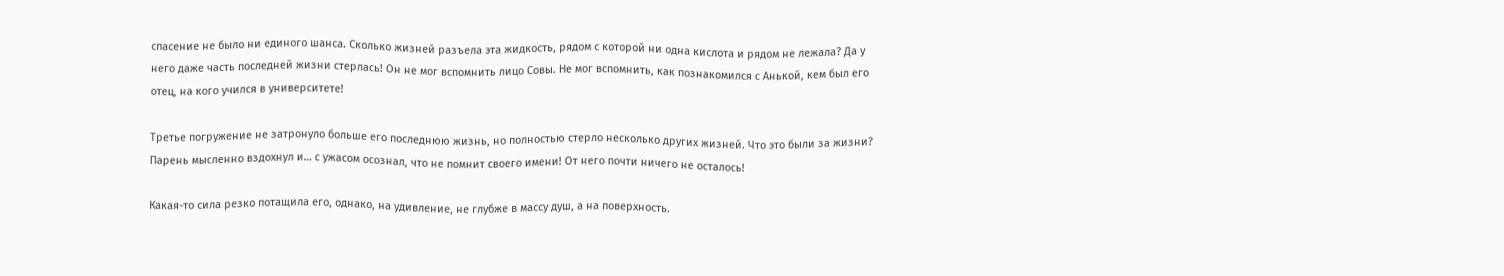спасение не было ни единого шанса. Сколько жизней разъела эта жидкость, рядом с которой ни одна кислота и рядом не лежала? Да у него даже часть последней жизни стерлась! Он не мог вспомнить лицо Совы. Не мог вспомнить, как познакомился с Анькой, кем был его отец, на кого учился в университете!

Третье погружение не затронуло больше его последнюю жизнь, но полностью стерло несколько других жизней. Что это были за жизни? Парень мысленно вздохнул и… с ужасом осознал, что не помнит своего имени! От него почти ничего не осталось!

Какая-то сила резко потащила его, однако, на удивление, не глубже в массу душ, а на поверхность.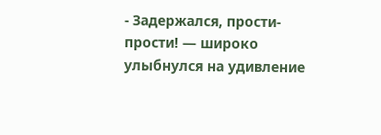- Задержался, прости-прости! — широко улыбнулся на удивление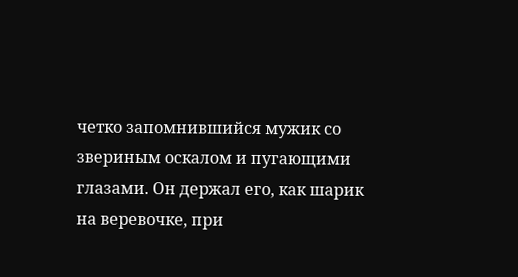четко запомнившийся мужик со звериным оскалом и пугающими глазами. Он держал его, как шарик на веревочке, при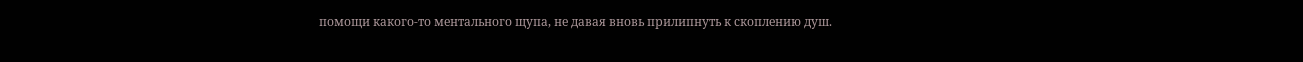помощи какого-то ментального щупа, не давая вновь прилипнуть к скоплению душ.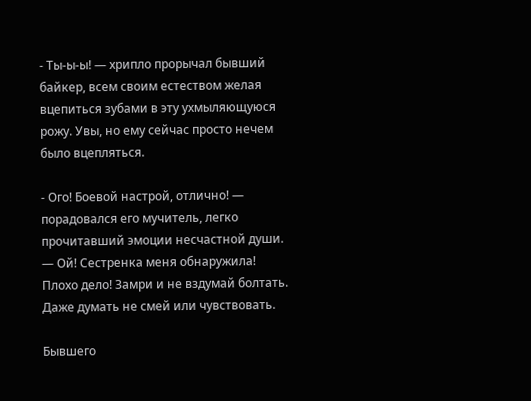- Ты-ы-ы! — хрипло прорычал бывший байкер, всем своим естеством желая вцепиться зубами в эту ухмыляющуюся рожу. Увы, но ему сейчас просто нечем было вцепляться.

- Ого! Боевой настрой, отлично! — порадовался его мучитель, легко прочитавший эмоции несчастной души. — Ой! Сестренка меня обнаружила! Плохо дело! Замри и не вздумай болтать. Даже думать не смей или чувствовать.

Бывшего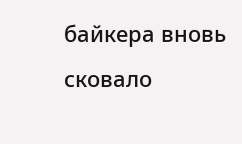байкера вновь сковало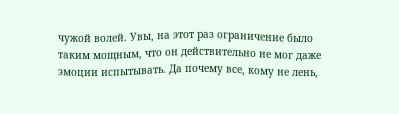чужой волей. Увы, на этот раз ограничение было таким мощным, что он действительно не мог даже эмоции испытывать. Да почему все, кому не лень,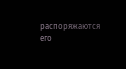распоряжаются его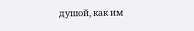душой, как им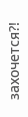захочется?!